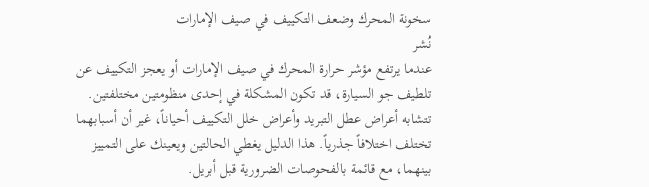سخونة المحرك وضعف التكييف في صيف الإمارات
نُشر
عندما يرتفع مؤشر حرارة المحرك في صيف الإمارات أو يعجز التكييف عن تلطيف جو السيارة، قد تكون المشكلة في إحدى منظومتين مختلفتين. تتشابه أعراض عطل التبريد وأعراض خلل التكييف أحياناً، غير أن أسبابهما تختلف اختلافاً جذرياً. هذا الدليل يغطي الحالتين ويعينك على التمييز بينهما، مع قائمة بالفحوصات الضرورية قبل أبريل.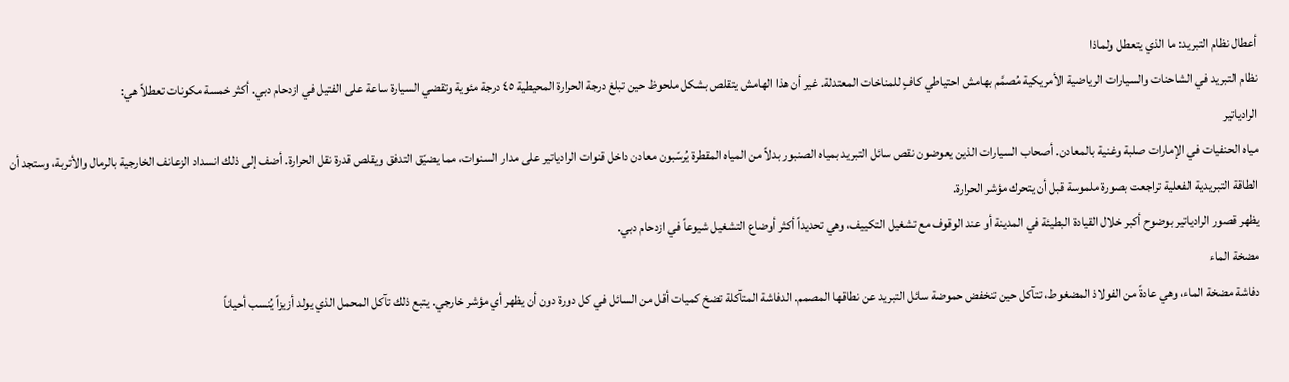أعطال نظام التبريد: ما الذي يتعطل ولماذا
نظام التبريد في الشاحنات والسيارات الرياضية الأمريكية مُصمَّم بهامش احتياطي كافٍ للمناخات المعتدلة. غير أن هذا الهامش يتقلص بشكل ملحوظ حين تبلغ درجة الحرارة المحيطية ٤٥ درجة مئوية وتقضي السيارة ساعة على الفتيل في ازدحام دبي. أكثر خمسة مكونات تعطلاً هي:
الرادياتير
مياه الحنفيات في الإمارات صلبة وغنية بالمعادن. أصحاب السيارات الذين يعوضون نقص سائل التبريد بمياه الصنبور بدلاً من المياه المقطرة يُرسّبون معادن داخل قنوات الرادياتير على مدار السنوات، مما يضيّق التدفق ويقلص قدرة نقل الحرارة. أضف إلى ذلك انسداد الزعانف الخارجية بالرمال والأتربة، وستجد أن الطاقة التبريدية الفعلية تراجعت بصورة ملموسة قبل أن يتحرك مؤشر الحرارة.
يظهر قصور الرادياتير بوضوح أكبر خلال القيادة البطيئة في المدينة أو عند الوقوف مع تشغيل التكييف، وهي تحديداً أكثر أوضاع التشغيل شيوعاً في ازدحام دبي.
مضخة الماء
دفاشة مضخة الماء، وهي عادةً من الفولاذ المضغوط، تتآكل حين تنخفض حموضة سائل التبريد عن نطاقها المصمم. الدفاشة المتآكلة تضخ كميات أقل من السائل في كل دورة دون أن يظهر أي مؤشر خارجي. يتبع ذلك تآكل المحمل الذي يولد أزيزاً يُنسب أحياناً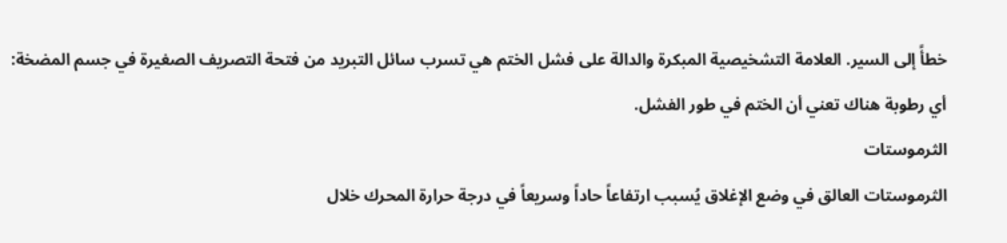خطأً إلى السير. العلامة التشخيصية المبكرة والدالة على فشل الختم هي تسرب سائل التبريد من فتحة التصريف الصغيرة في جسم المضخة: أي رطوبة هناك تعني أن الختم في طور الفشل.
الثرموستات
الثرموستات العالق في وضع الإغلاق يُسبب ارتفاعاً حاداً وسريعاً في درجة حرارة المحرك خلال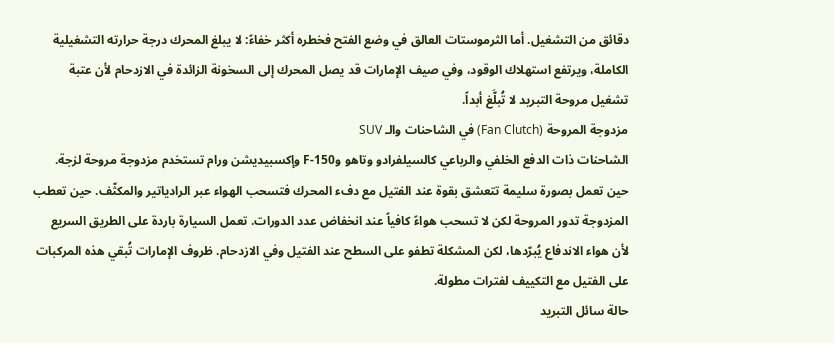دقائق من التشغيل. أما الثرموستات العالق في وضع الفتح فخطره أكثر خفاءً: لا يبلغ المحرك درجة حرارته التشغيلية الكاملة، ويرتفع استهلاك الوقود، وفي صيف الإمارات قد يصل المحرك إلى السخونة الزائدة في الازدحام لأن عتبة تشغيل مروحة التبريد لا تُبلَّغ أبداً.
مزدوجة المروحة (Fan Clutch) في الشاحنات والـ SUV
الشاحنات ذات الدفع الخلفي والرباعي كالسيلفرادو وتاهو وF-150 وإكسبيديشن ورام تستخدم مزدوجة مروحة لزجة. حين تعمل بصورة سليمة تتعشق بقوة عند الفتيل مع دفء المحرك فتسحب الهواء عبر الرادياتير والمكثّف. حين تعطب المزدوجة تدور المروحة لكن لا تسحب هواءً كافياً عند انخفاض عدد الدورات. تعمل السيارة باردة على الطريق السريع لأن هواء الاندفاع يُبرّدها، لكن المشكلة تطفو على السطح عند الفتيل وفي الازدحام. ظروف الإمارات تُبقي هذه المركبات على الفتيل مع التكييف لفترات مطولة.
حالة سائل التبريد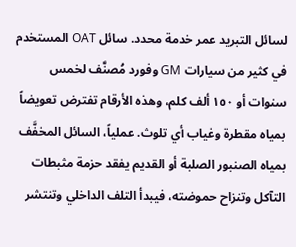لسائل التبريد عمر خدمة محدد. سائل OAT المستخدم في كثير من سيارات GM وفورد مُصنَّف لخمس سنوات أو ١٥٠ ألف كلم، وهذه الأرقام تفترض تعويضاً بمياه مقطرة وغياب أي تلوث. عملياً، السائل المخفَّف بمياه الصنبور الصلبة أو القديم يفقد حزمة مثبطات التآكل وتنزاح حموضته، فيبدأ التلف الداخلي وتنتشر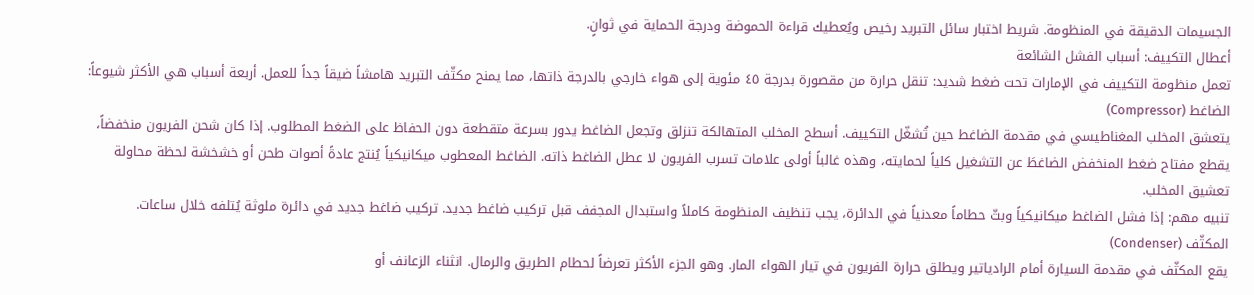الجسيمات الدقيقة في المنظومة. شريط اختبار سائل التبريد رخيص ويُعطيك قراءة الحموضة ودرجة الحماية في ثوانٍ.
أعطال التكييف: أسباب الفشل الشائعة
تعمل منظومة التكييف في الإمارات تحت ضغط شديد: تنقل حرارة من مقصورة بدرجة ٤٥ مئوية إلى هواء خارجي بالدرجة ذاتها، مما يمنح مكثّف التبريد هامشاً ضيقاً جداً للعمل. أربعة أسباب هي الأكثر شيوعاً:
الضاغط (Compressor)
يتعشق المخلب المغناطيسي في مقدمة الضاغط حين تُشغّل التكييف. أسطح المخلب المتهالكة تنزلق وتجعل الضاغط يدور بسرعة متقطعة دون الحفاظ على الضغط المطلوب. إذا كان شحن الفريون منخفضاً، يقطع مفتاح ضغط المنخفض الضاغطَ عن التشغيل كلياً لحمايته، وهذه غالباً أولى علامات تسرب الفريون لا عطل الضاغط ذاته. الضاغط المعطوب ميكانيكياً يُنتج عادةً أصوات طحن أو خشخشة لحظة محاولة تعشيق المخلب.
تنبيه مهم: إذا فشل الضاغط ميكانيكياً وبثّ حطاماً معدنياً في الدائرة، يجب تنظيف المنظومة كاملاً واستبدال المجفف قبل تركيب ضاغط جديد. تركيب ضاغط جديد في دائرة ملوثة يُتلفه خلال ساعات.
المكثّف (Condenser)
يقع المكثّف في مقدمة السيارة أمام الرادياتير ويطلق حرارة الفريون في تيار الهواء المار. وهو الجزء الأكثر تعرضاً لحطام الطريق والرمال. انثناء الزعانف أو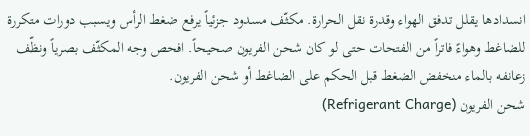انسدادها يقلل تدفق الهواء وقدرة نقل الحرارة. مكثّف مسدود جزئياً يرفع ضغط الرأس ويسبب دورات متكررة للضاغط وهواءً فاتراً من الفتحات حتى لو كان شحن الفريون صحيحاً. افحص وجه المكثّف بصرياً ونظّف زعانفه بالماء منخفض الضغط قبل الحكم على الضاغط أو شحن الفريون.
شحن الفريون (Refrigerant Charge)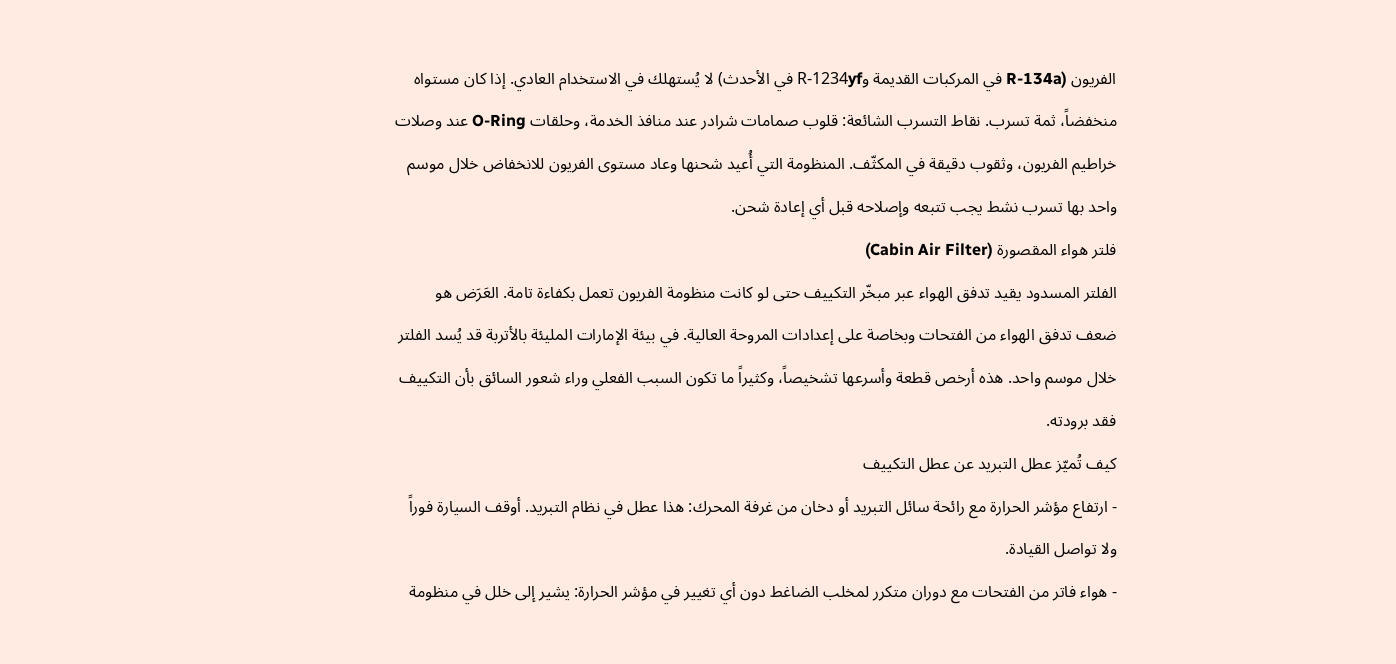الفريون (R-134a في المركبات القديمة وR-1234yf في الأحدث) لا يُستهلك في الاستخدام العادي. إذا كان مستواه منخفضاً، ثمة تسرب. نقاط التسرب الشائعة: قلوب صمامات شرادر عند منافذ الخدمة، وحلقات O-Ring عند وصلات خراطيم الفريون، وثقوب دقيقة في المكثّف. المنظومة التي أُعيد شحنها وعاد مستوى الفريون للانخفاض خلال موسم واحد بها تسرب نشط يجب تتبعه وإصلاحه قبل أي إعادة شحن.
فلتر هواء المقصورة (Cabin Air Filter)
الفلتر المسدود يقيد تدفق الهواء عبر مبخّر التكييف حتى لو كانت منظومة الفريون تعمل بكفاءة تامة. العَرَض هو ضعف تدفق الهواء من الفتحات وبخاصة على إعدادات المروحة العالية. في بيئة الإمارات المليئة بالأتربة قد يُسد الفلتر خلال موسم واحد. هذه أرخص قطعة وأسرعها تشخيصاً، وكثيراً ما تكون السبب الفعلي وراء شعور السائق بأن التكييف فقد برودته.
كيف تُميّز عطل التبريد عن عطل التكييف
- ارتفاع مؤشر الحرارة مع رائحة سائل التبريد أو دخان من غرفة المحرك: هذا عطل في نظام التبريد. أوقف السيارة فوراً ولا تواصل القيادة.
- هواء فاتر من الفتحات مع دوران متكرر لمخلب الضاغط دون أي تغيير في مؤشر الحرارة: يشير إلى خلل في منظومة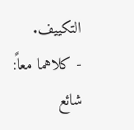التكييف.
- كلاهما معاً: شائع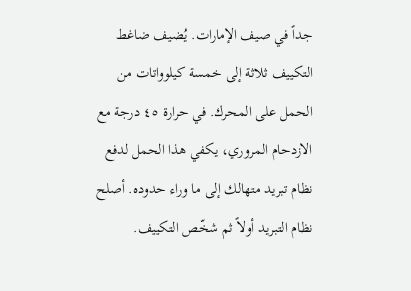جداً في صيف الإمارات. يُضيف ضاغط التكييف ثلاثة إلى خمسة كيلوواتات من الحمل على المحرك. في حرارة ٤٥ درجة مع الازدحام المروري، يكفي هذا الحمل لدفع نظام تبريد متهالك إلى ما وراء حدوده. أصلح نظام التبريد أولاً ثم شخّص التكييف.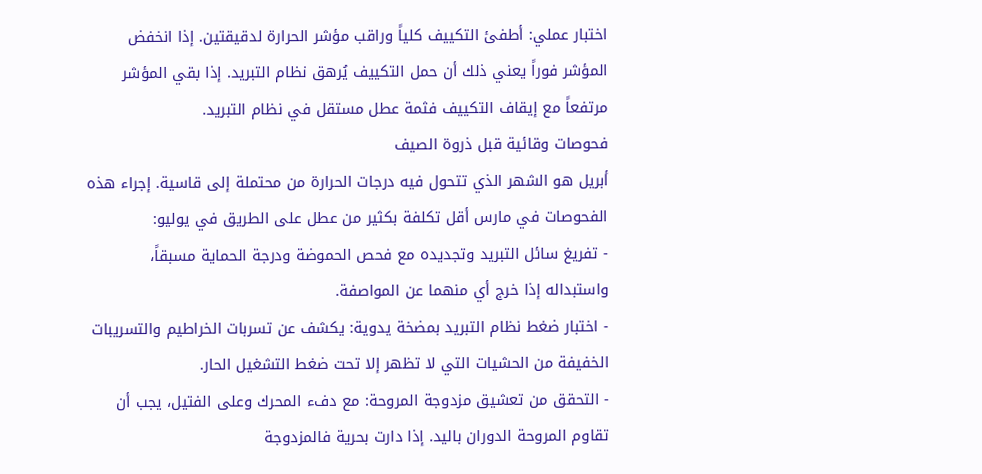اختبار عملي: أطفئ التكييف كلياً وراقب مؤشر الحرارة لدقيقتين. إذا انخفض المؤشر فوراً يعني ذلك أن حمل التكييف يُرهق نظام التبريد. إذا بقي المؤشر مرتفعاً مع إيقاف التكييف فثمة عطل مستقل في نظام التبريد.
فحوصات وقائية قبل ذروة الصيف
أبريل هو الشهر الذي تتحول فيه درجات الحرارة من محتملة إلى قاسية. إجراء هذه الفحوصات في مارس أقل تكلفة بكثير من عطل على الطريق في يوليو:
- تفريغ سائل التبريد وتجديده مع فحص الحموضة ودرجة الحماية مسبقاً، واستبداله إذا خرج أي منهما عن المواصفة.
- اختبار ضغط نظام التبريد بمضخة يدوية: يكشف عن تسربات الخراطيم والتسريبات الخفيفة من الحشيات التي لا تظهر إلا تحت ضغط التشغيل الحار.
- التحقق من تعشيق مزدوجة المروحة: مع دفء المحرك وعلى الفتيل، يجب أن تقاوم المروحة الدوران باليد. إذا دارت بحرية فالمزدوجة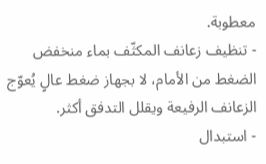معطوبة.
- تنظيف زعانف المكثّف بماء منخفض الضغط من الأمام، لا بجهاز ضغط عالٍ يُعوّج الزعانف الرفيعة ويقلل التدفق أكثر.
- استبدال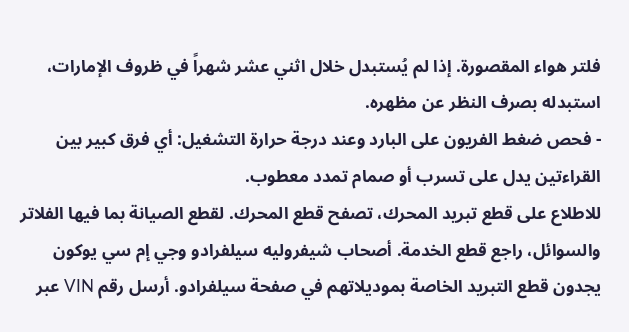فلتر هواء المقصورة. إذا لم يُستبدل خلال اثني عشر شهراً في ظروف الإمارات، استبدله بصرف النظر عن مظهره.
- فحص ضغط الفريون على البارد وعند درجة حرارة التشغيل: أي فرق كبير بين القراءتين يدل على تسرب أو صمام تمدد معطوب.
للاطلاع على قطع تبريد المحرك، تصفح قطع المحرك. لقطع الصيانة بما فيها الفلاتر والسوائل، راجع قطع الخدمة. أصحاب شيفروليه سيلفرادو وجي إم سي يوكون يجدون قطع التبريد الخاصة بموديلاتهم في صفحة سيلفرادو. أرسل رقم VIN عبر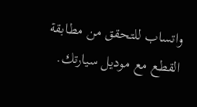واتساب للتحقق من مطابقة القطع مع موديل سيارتك.